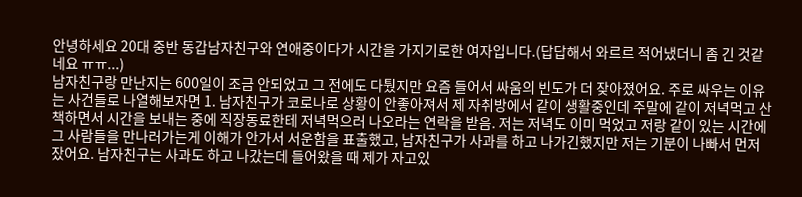안녕하세요 20대 중반 동갑남자친구와 연애중이다가 시간을 가지기로한 여자입니다.(답답해서 와르르 적어냈더니 좀 긴 것같네요 ㅠㅠ...)
남자친구랑 만난지는 600일이 조금 안되었고 그 전에도 다퉜지만 요즘 들어서 싸움의 빈도가 더 잦아졌어요. 주로 싸우는 이유는 사건들로 나열해보자면 1. 남자친구가 코로나로 상황이 안좋아져서 제 자취방에서 같이 생활중인데 주말에 같이 저녁먹고 산책하면서 시간을 보내는 중에 직장동료한테 저녁먹으러 나오라는 연락을 받음. 저는 저녁도 이미 먹었고 저랑 같이 있는 시간에 그 사람들을 만나러가는게 이해가 안가서 서운함을 표출했고, 남자친구가 사과를 하고 나가긴했지만 저는 기분이 나빠서 먼저 잤어요. 남자친구는 사과도 하고 나갔는데 들어왔을 때 제가 자고있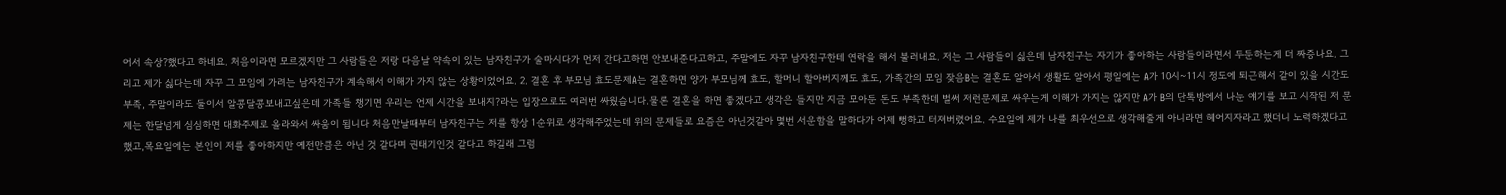어서 속상?했다고 하네요. 처음이라면 모르겠지만 그 사람들은 저랑 다음날 약속이 있는 남자친구가 술마시다가 먼저 간다고하면 안보내준다고하고, 주말에도 자꾸 남자친구한테 연락을 해서 불러내요. 저는 그 사람들이 싫은데 남자친구는 자기가 좋아하는 사람들이라면서 두둔하는게 더 짜증나요. 그리고 제가 싫다는데 자꾸 그 모임에 가려는 남자친구가 계속해서 이해가 가지 않는 상황이었어요. 2. 결혼 후 부모님 효도문제A는 결혼하면 양가 부모님께 효도, 할머니 할아버지께도 효도, 가족간의 모임 잦음B는 결혼도 알아서 생활도 알아서 평일에는 A가 10시~11시 정도에 퇴근해서 같이 있을 시간도 부족, 주말이라도 둘이서 알콩달콩보내고싶은데 가족들 챙기면 우리는 언제 시간을 보내지?라는 입장으로도 여러번 싸웠습니다.물론 결혼을 하면 좋겠다고 생각은 들지만 지금 모아둔 돈도 부족한데 벌써 저런문제로 싸우는게 이해가 가지는 않지만 A가 B의 단톡방에서 나눈 얘기를 보고 시작된 저 문제는 한달넘게 심심하면 대화주제로 올라와서 싸움이 됩니다 처음만날때부터 남자친구는 저를 항상 1순위로 생각해주었는데 위의 문제들로 요즘은 아닌것같아 몇번 서운함을 말하다가 어제 뻥하고 터져버렸어요. 수요일에 제가 나를 최우선으로 생각해줄게 아니라면 헤어지자라고 했더니 노력하겠다고 했고,목요일에는 본인이 저를 좋아하지만 예전만큼은 아닌 것 같다며 권태기인것 같다고 하길래 그럼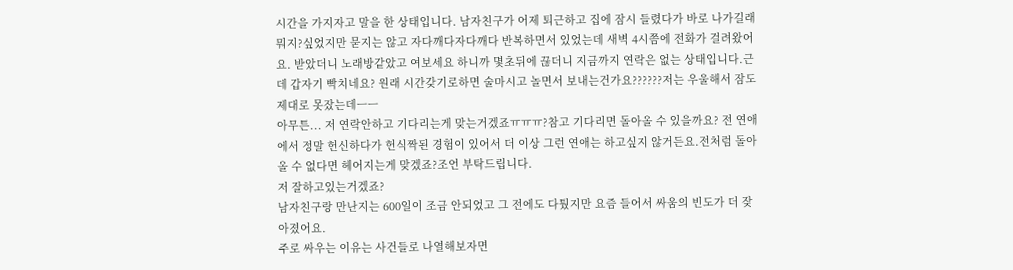시간을 가지자고 말을 한 상태입니다. 남자친구가 어제 퇴근하고 집에 잠시 들렸다가 바로 나가길래 뭐지?싶었지만 묻지는 않고 자다깨다자다깨다 반복하면서 있었는데 새벽 4시쯤에 전화가 걸려왔어요. 받았더니 노래방같았고 여보세요 하니까 몇초뒤에 끊더니 지금까지 연락은 없는 상태입니다.근데 갑자기 빡치네요? 원래 시간갖기로하면 술마시고 놀면서 보내는건가요??????저는 우울해서 잠도 제대로 못잤는데ㅡㅡ
아무튼... 저 연락안하고 기다리는게 맞는거겠죠ㅠㅠㅠ?참고 기다리면 돌아올 수 있을까요? 전 연애에서 정말 헌신하다가 헌식짝된 경험이 있어서 더 이상 그런 연애는 하고싶지 않거든요.전처럼 돌아올 수 없다면 헤어지는게 맞겠죠?조언 부탁드립니다.
저 잘하고있는거겠죠?
남자친구랑 만난지는 600일이 조금 안되었고 그 전에도 다퉜지만 요즘 들어서 싸움의 빈도가 더 잦아졌어요.
주로 싸우는 이유는 사건들로 나열해보자면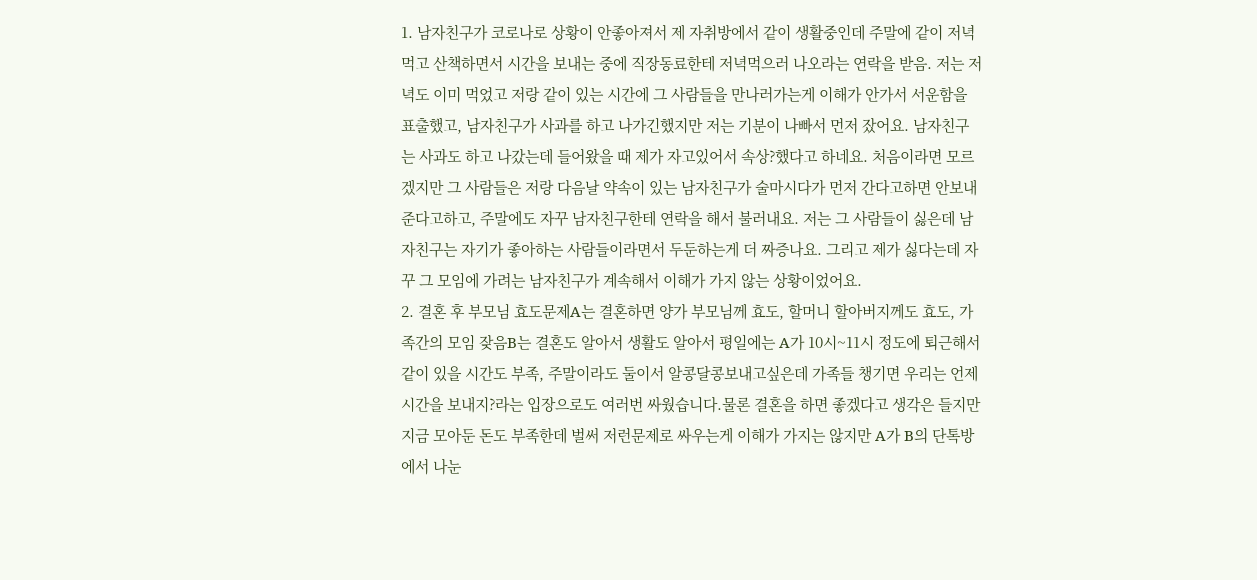1. 남자친구가 코로나로 상황이 안좋아져서 제 자취방에서 같이 생활중인데 주말에 같이 저녁먹고 산책하면서 시간을 보내는 중에 직장동료한테 저녁먹으러 나오라는 연락을 받음. 저는 저녁도 이미 먹었고 저랑 같이 있는 시간에 그 사람들을 만나러가는게 이해가 안가서 서운함을 표출했고, 남자친구가 사과를 하고 나가긴했지만 저는 기분이 나빠서 먼저 잤어요. 남자친구는 사과도 하고 나갔는데 들어왔을 때 제가 자고있어서 속상?했다고 하네요. 처음이라면 모르겠지만 그 사람들은 저랑 다음날 약속이 있는 남자친구가 술마시다가 먼저 간다고하면 안보내준다고하고, 주말에도 자꾸 남자친구한테 연락을 해서 불러내요. 저는 그 사람들이 싫은데 남자친구는 자기가 좋아하는 사람들이라면서 두둔하는게 더 짜증나요. 그리고 제가 싫다는데 자꾸 그 모임에 가려는 남자친구가 계속해서 이해가 가지 않는 상황이었어요.
2. 결혼 후 부모님 효도문제A는 결혼하면 양가 부모님께 효도, 할머니 할아버지께도 효도, 가족간의 모임 잦음B는 결혼도 알아서 생활도 알아서 평일에는 A가 10시~11시 정도에 퇴근해서 같이 있을 시간도 부족, 주말이라도 둘이서 알콩달콩보내고싶은데 가족들 챙기면 우리는 언제 시간을 보내지?라는 입장으로도 여러번 싸웠습니다.물론 결혼을 하면 좋겠다고 생각은 들지만 지금 모아둔 돈도 부족한데 벌써 저런문제로 싸우는게 이해가 가지는 않지만 A가 B의 단톡방에서 나눈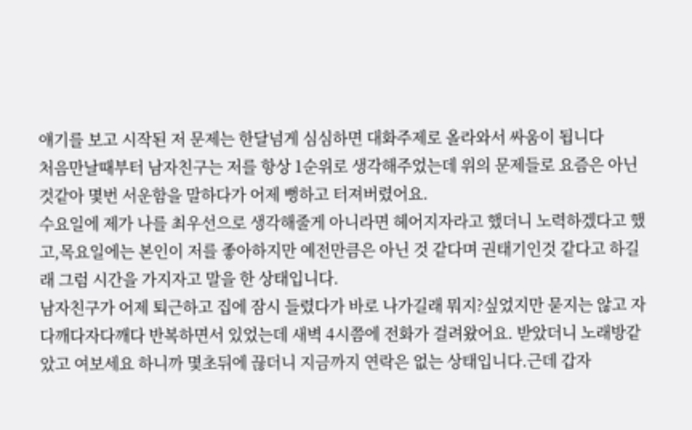얘기를 보고 시작된 저 문제는 한달넘게 심심하면 대화주제로 올라와서 싸움이 됩니다
처음만날때부터 남자친구는 저를 항상 1순위로 생각해주었는데 위의 문제들로 요즘은 아닌것같아 몇번 서운함을 말하다가 어제 뻥하고 터져버렸어요.
수요일에 제가 나를 최우선으로 생각해줄게 아니라면 헤어지자라고 했더니 노력하겠다고 했고,목요일에는 본인이 저를 좋아하지만 예전만큼은 아닌 것 같다며 권태기인것 같다고 하길래 그럼 시간을 가지자고 말을 한 상태입니다.
남자친구가 어제 퇴근하고 집에 잠시 들렸다가 바로 나가길래 뭐지?싶었지만 묻지는 않고 자다깨다자다깨다 반복하면서 있었는데 새벽 4시쯤에 전화가 걸려왔어요. 받았더니 노래방같았고 여보세요 하니까 몇초뒤에 끊더니 지금까지 연락은 없는 상태입니다.근데 갑자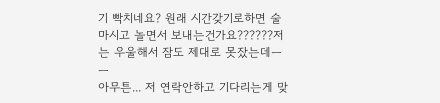기 빡치네요? 원래 시간갖기로하면 술마시고 놀면서 보내는건가요??????저는 우울해서 잠도 제대로 못잤는데ㅡㅡ
아무튼... 저 연락안하고 기다리는게 맞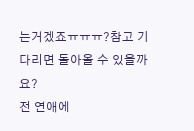는거겠죠ㅠㅠㅠ?참고 기다리면 돌아올 수 있을까요?
전 연애에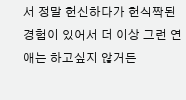서 정말 헌신하다가 헌식짝된 경험이 있어서 더 이상 그런 연애는 하고싶지 않거든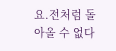요.전처럼 돌아올 수 없다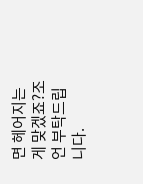면 헤어지는게 맞겠죠?조언 부탁드립니다.